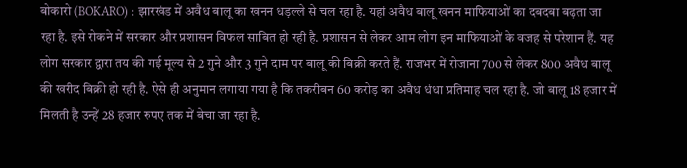बोकारो (BOKARO) : झारखंड में अवैध बालू का खनन धड़ल्ले से चल रहा है. यहां अवैध बालू खनन माफियाओं का दबदबा बढ़ता जा रहा है. इसे रोकने में सरकार और प्रशासन विफल साबित हो रही है. प्रशासन से लेकर आम लोग इन माफियाओं के वजह से परेशान हैं. यह लोग सरकार द्वारा तय की गई मूल्य से 2 गुने और 3 गुने दाम पर बालू की बिक्री करते हैं. राजभर में रोजाना 700 से लेकर 800 अवैध बालू की खरीद बिक्री हो रही है. ऐसे ही अनुमान लगाया गया है कि तकरीबन 60 करोड़ का अवैध धंधा प्रतिमाह चल रहा है. जो बालू 18 हजार में मिलती है उन्हें 28 हजार रुपए तक में बेचा जा रहा है.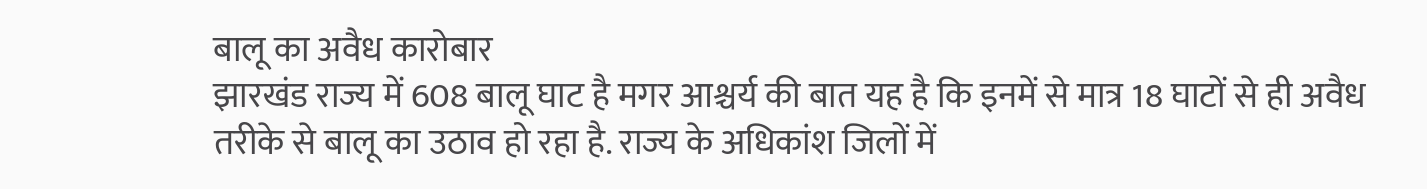बालू का अवैध कारोबार
झारखंड राज्य में 608 बालू घाट है मगर आश्चर्य की बात यह है कि इनमें से मात्र 18 घाटों से ही अवैध तरीके से बालू का उठाव हो रहा है. राज्य के अधिकांश जिलों में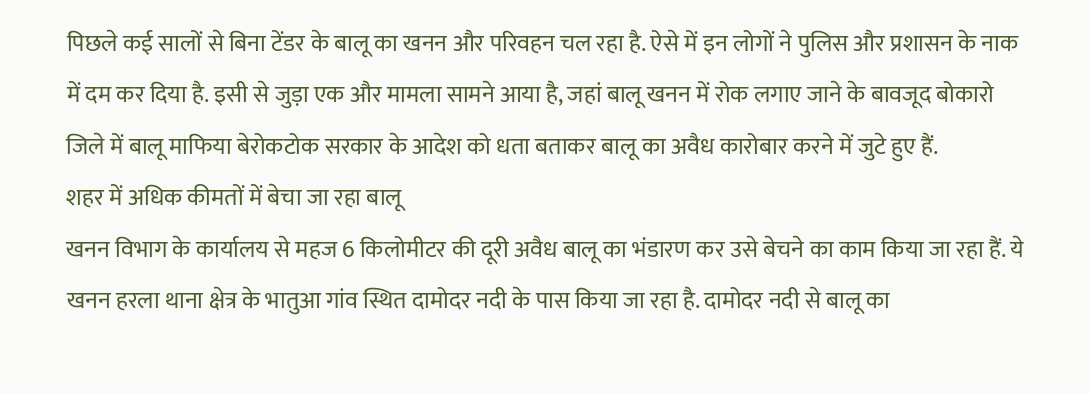पिछले कई सालों से बिना टेंडर के बालू का खनन और परिवहन चल रहा है. ऐसे में इन लोगों ने पुलिस और प्रशासन के नाक में दम कर दिया है. इसी से जुड़ा एक और मामला सामने आया है, जहां बालू खनन में रोक लगाए जाने के बावजूद बोकारो जिले में बालू माफिया बेरोकटोक सरकार के आदेश को धता बताकर बालू का अवैध कारोबार करने में जुटे हुए हैं.
शहर में अधिक कीमतों में बेचा जा रहा बालू
खनन विभाग के कार्यालय से महज 6 किलोमीटर की दूरी अवैध बालू का भंडारण कर उसे बेचने का काम किया जा रहा हैं. ये खनन हरला थाना क्षेत्र के भातुआ गांव स्थित दामोदर नदी के पास किया जा रहा है. दामोदर नदी से बालू का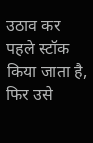उठाव कर पहले स्टॉक किया जाता है, फिर उसे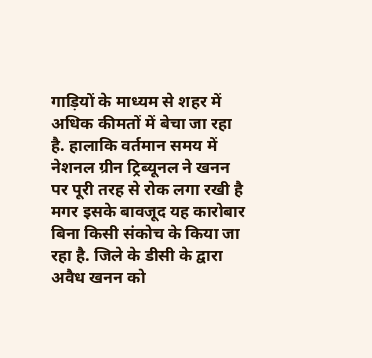गाड़ियों के माध्यम से शहर में अधिक कीमतों में बेचा जा रहा है. हालाकि वर्तमान समय में नेशनल ग्रीन ट्रिब्यूनल ने खनन पर पूरी तरह से रोक लगा रखी है मगर इसके बावजूद यह कारोबार बिना किसी संकोच के किया जा रहा है. जिले के डीसी के द्वारा अवैध खनन को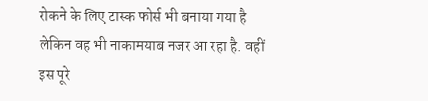रोकने के लिए टास्क फोर्स भी बनाया गया है लेकिन वह भी नाकामयाब नजर आ रहा है. वहीं इस पूरे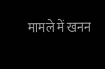मामले में खनन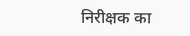निरीक्षक का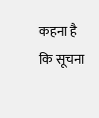कहना है कि सूचना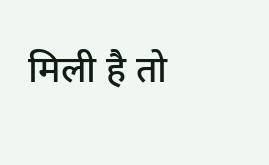मिली है तो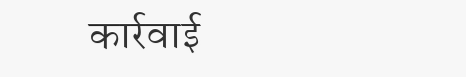कार्रवाई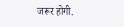जरूर होगी.